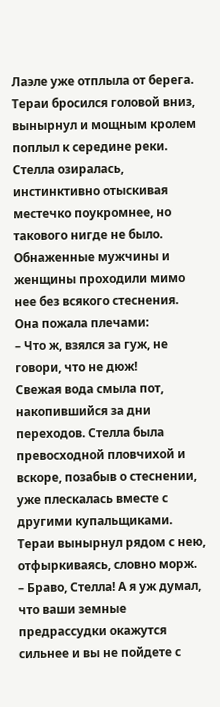Лаэле уже отплыла от берега. Тераи бросился головой вниз, вынырнул и мощным кролем поплыл к середине реки.
Стелла озиралась, инстинктивно отыскивая местечко поукромнее, но такового нигде не было. Обнаженные мужчины и женщины проходили мимо нее без всякого стеснения. Она пожала плечами:
– Что ж, взялся за гуж, не говори, что не дюж!
Свежая вода смыла пот, накопившийся за дни переходов. Стелла была превосходной пловчихой и вскоре, позабыв о стеснении, уже плескалась вместе с другими купальщиками.
Тераи вынырнул рядом с нею, отфыркиваясь, словно морж.
– Браво, Стелла! А я уж думал, что ваши земные предрассудки окажутся сильнее и вы не пойдете с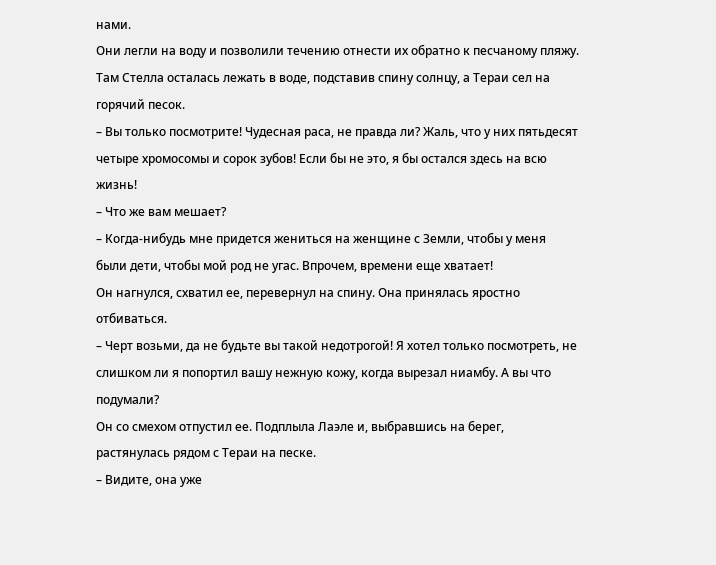нами.
Они легли на воду и позволили течению отнести их обратно к песчаному пляжу. Там Стелла осталась лежать в воде, подставив спину солнцу, а Тераи сел на горячий песок.
– Вы только посмотрите! Чудесная раса, не правда ли? Жаль, что у них пятьдесят четыре хромосомы и сорок зубов! Если бы не это, я бы остался здесь на всю жизнь!
– Что же вам мешает?
– Когда-нибудь мне придется жениться на женщине с Земли, чтобы у меня были дети, чтобы мой род не угас. Впрочем, времени еще хватает!
Он нагнулся, схватил ее, перевернул на спину. Она принялась яростно отбиваться.
– Черт возьми, да не будьте вы такой недотрогой! Я хотел только посмотреть, не слишком ли я попортил вашу нежную кожу, когда вырезал ниамбу. А вы что подумали?
Он со смехом отпустил ее. Подплыла Лаэле и, выбравшись на берег, растянулась рядом с Тераи на песке.
– Видите, она уже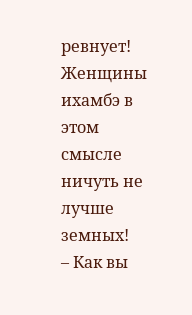ревнует! Женщины ихамбэ в этом смысле ничуть не лучше земных!
– Как вы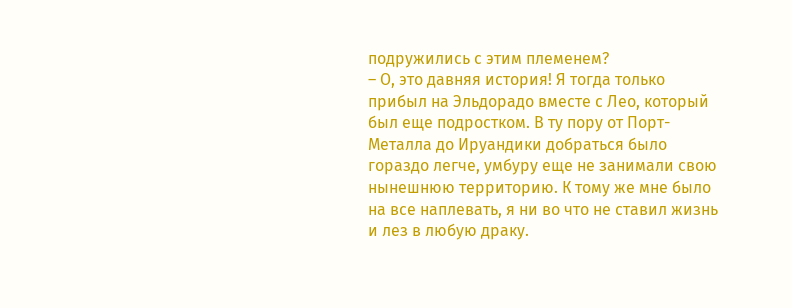подружились с этим племенем?
– О, это давняя история! Я тогда только прибыл на Эльдорадо вместе с Лео, который был еще подростком. В ту пору от Порт-Металла до Ируандики добраться было гораздо легче, умбуру еще не занимали свою нынешнюю территорию. К тому же мне было на все наплевать, я ни во что не ставил жизнь и лез в любую драку.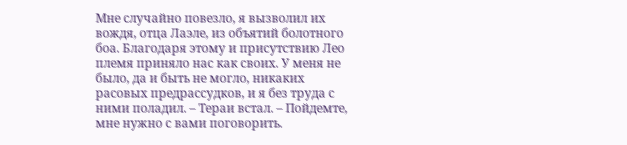Мне случайно повезло, я вызволил их вождя, отца Лаэле, из объятий болотного боа. Благодаря этому и присутствию Лео племя приняло нас как своих. У меня не было, да и быть не могло, никаких расовых предрассудков, и я без труда с ними поладил. – Тераи встал. – Пойдемте, мне нужно с вами поговорить.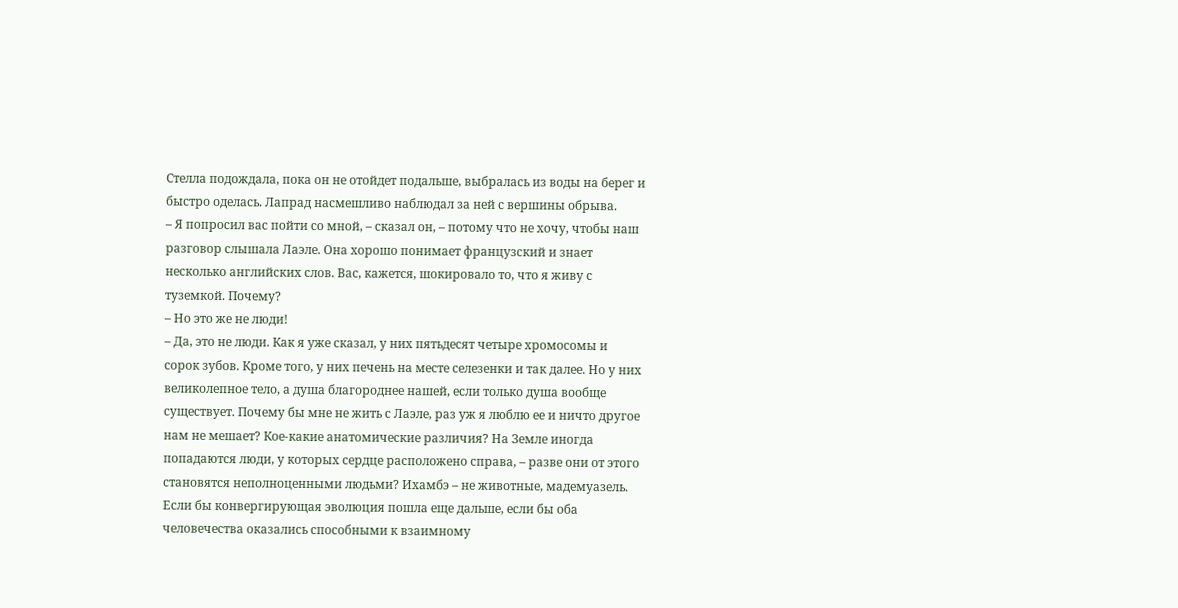Стелла подождала, пока он не отойдет подальше, выбралась из воды на берег и быстро оделась. Лапрад насмешливо наблюдал за ней с вершины обрыва.
– Я попросил вас пойти со мной, – сказал он, – потому что не хочу, чтобы наш разговор слышала Лаэле. Она хорошо понимает французский и знает несколько английских слов. Вас, кажется, шокировало то, что я живу с туземкой. Почему?
– Но это же не люди!
– Да, это не люди. Как я уже сказал, у них пятьдесят четыре хромосомы и сорок зубов. Кроме того, у них печень на месте селезенки и так далее. Но у них великолепное тело, а душа благороднее нашей, если только душа вообще существует. Почему бы мне не жить с Лаэле, раз уж я люблю ее и ничто другое нам не мешает? Кое-какие анатомические различия? На Земле иногда попадаются люди, у которых сердце расположено справа, – разве они от этого становятся неполноценными людьми? Ихамбэ – не животные, мадемуазель. Если бы конвергирующая эволюция пошла еще дальше, если бы оба человечества оказались способными к взаимному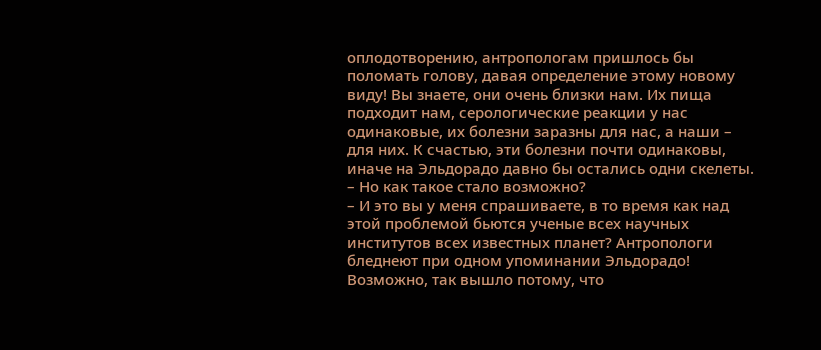оплодотворению, антропологам пришлось бы поломать голову, давая определение этому новому виду! Вы знаете, они очень близки нам. Их пища подходит нам, серологические реакции у нас одинаковые, их болезни заразны для нас, а наши – для них. К счастью, эти болезни почти одинаковы, иначе на Эльдорадо давно бы остались одни скелеты.
– Но как такое стало возможно?
– И это вы у меня спрашиваете, в то время как над этой проблемой бьются ученые всех научных институтов всех известных планет? Антропологи бледнеют при одном упоминании Эльдорадо! Возможно, так вышло потому, что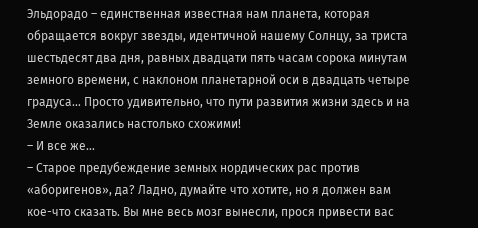Эльдорадо – единственная известная нам планета, которая обращается вокруг звезды, идентичной нашему Солнцу, за триста шестьдесят два дня, равных двадцати пять часам сорока минутам земного времени, с наклоном планетарной оси в двадцать четыре градуса… Просто удивительно, что пути развития жизни здесь и на Земле оказались настолько схожими!
– И все же…
– Старое предубеждение земных нордических рас против «аборигенов», да? Ладно, думайте что хотите, но я должен вам кое-что сказать. Вы мне весь мозг вынесли, прося привести вас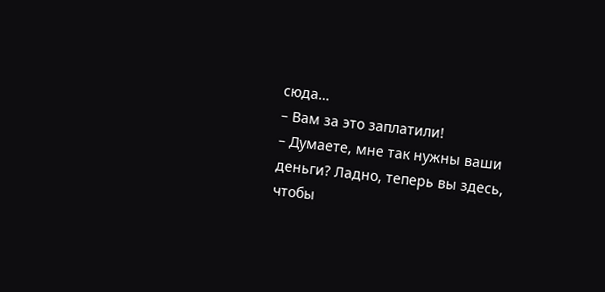сюда…
– Вам за это заплатили!
– Думаете, мне так нужны ваши деньги? Ладно, теперь вы здесь, чтобы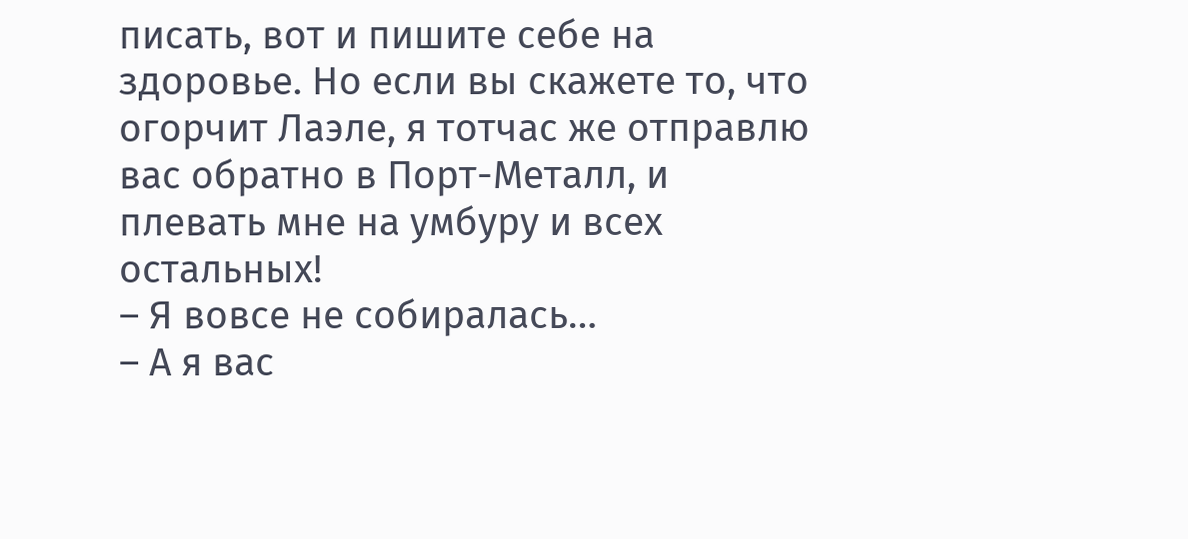писать, вот и пишите себе на здоровье. Но если вы скажете то, что огорчит Лаэле, я тотчас же отправлю вас обратно в Порт-Металл, и плевать мне на умбуру и всех остальных!
– Я вовсе не собиралась…
– А я вас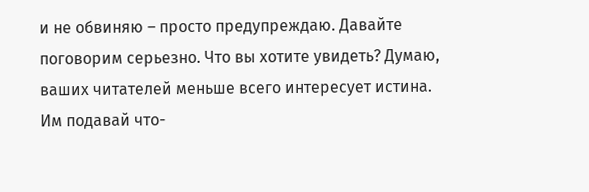и не обвиняю – просто предупреждаю. Давайте поговорим серьезно. Что вы хотите увидеть? Думаю, ваших читателей меньше всего интересует истина. Им подавай что-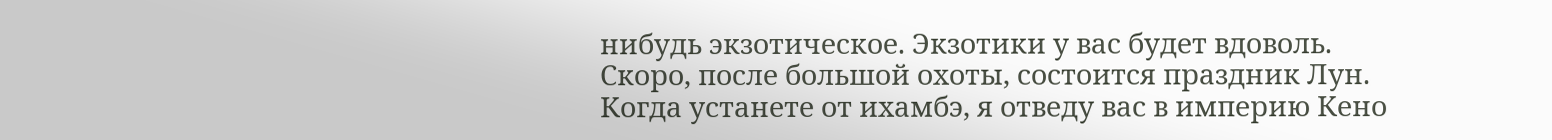нибудь экзотическое. Экзотики у вас будет вдоволь. Скоро, после большой охоты, состоится праздник Лун. Когда устанете от ихамбэ, я отведу вас в империю Кено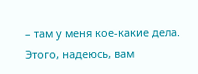– там у меня кое-какие дела. Этого, надеюсь, вам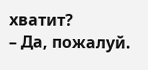хватит?
– Да, пожалуй.